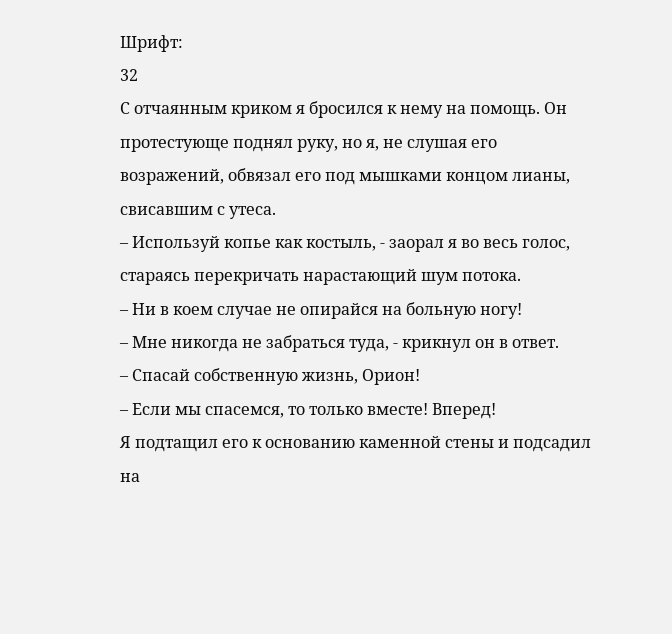Шрифт:
32
С отчаянным криком я бросился к нему на помощь. Он протестующе поднял руку, но я, не слушая его возражений, обвязал его под мышками концом лианы, свисавшим с утеса.
– Используй копье как костыль, - заорал я во весь голос, стараясь перекричать нарастающий шум потока.
– Ни в коем случае не опирайся на больную ногу!
– Мне никогда не забраться туда, - крикнул он в ответ.
– Спасай собственную жизнь, Орион!
– Если мы спасемся, то только вместе! Вперед!
Я подтащил его к основанию каменной стены и подсадил на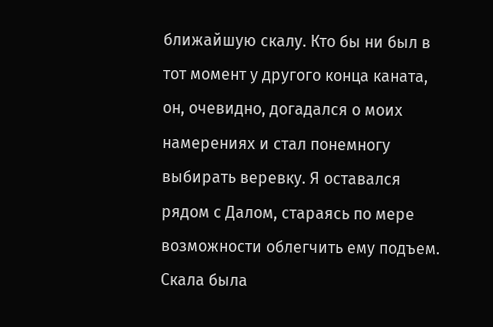ближайшую скалу. Кто бы ни был в тот момент у другого конца каната, он, очевидно, догадался о моих намерениях и стал понемногу выбирать веревку. Я оставался рядом с Далом, стараясь по мере возможности облегчить ему подъем. Скала была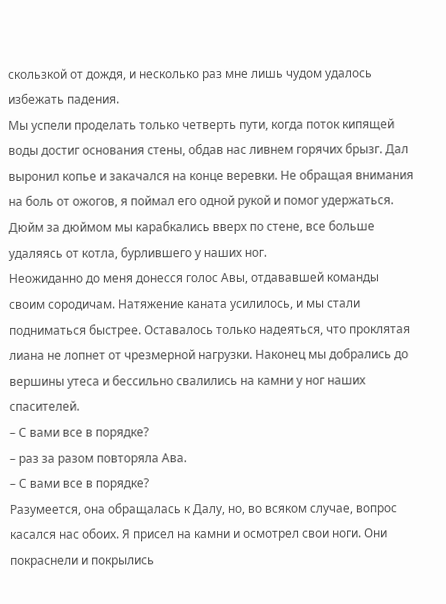скользкой от дождя, и несколько раз мне лишь чудом удалось избежать падения.
Мы успели проделать только четверть пути, когда поток кипящей воды достиг основания стены, обдав нас ливнем горячих брызг. Дал выронил копье и закачался на конце веревки. Не обращая внимания на боль от ожогов, я поймал его одной рукой и помог удержаться. Дюйм за дюймом мы карабкались вверх по стене, все больше удаляясь от котла, бурлившего у наших ног.
Неожиданно до меня донесся голос Авы, отдававшей команды своим сородичам. Натяжение каната усилилось, и мы стали подниматься быстрее. Оставалось только надеяться, что проклятая лиана не лопнет от чрезмерной нагрузки. Наконец мы добрались до вершины утеса и бессильно свалились на камни у ног наших спасителей.
– С вами все в порядке?
– раз за разом повторяла Ава.
– С вами все в порядке?
Разумеется, она обращалась к Далу, но, во всяком случае, вопрос касался нас обоих. Я присел на камни и осмотрел свои ноги. Они покраснели и покрылись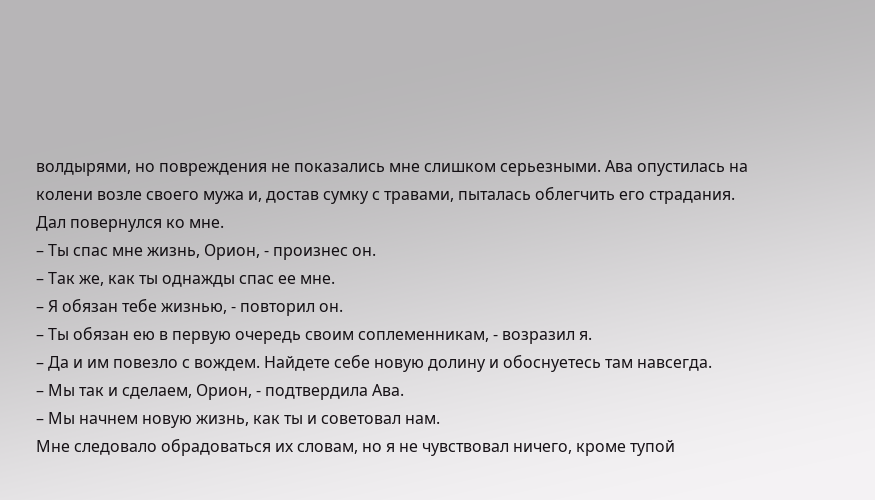волдырями, но повреждения не показались мне слишком серьезными. Ава опустилась на колени возле своего мужа и, достав сумку с травами, пыталась облегчить его страдания.
Дал повернулся ко мне.
– Ты спас мне жизнь, Орион, - произнес он.
– Так же, как ты однажды спас ее мне.
– Я обязан тебе жизнью, - повторил он.
– Ты обязан ею в первую очередь своим соплеменникам, - возразил я.
– Да и им повезло с вождем. Найдете себе новую долину и обоснуетесь там навсегда.
– Мы так и сделаем, Орион, - подтвердила Ава.
– Мы начнем новую жизнь, как ты и советовал нам.
Мне следовало обрадоваться их словам, но я не чувствовал ничего, кроме тупой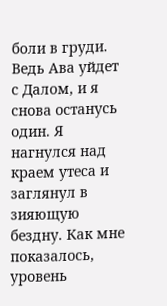боли в груди. Ведь Ава уйдет с Далом, и я снова останусь один. Я нагнулся над краем утеса и заглянул в зияющую бездну. Как мне показалось, уровень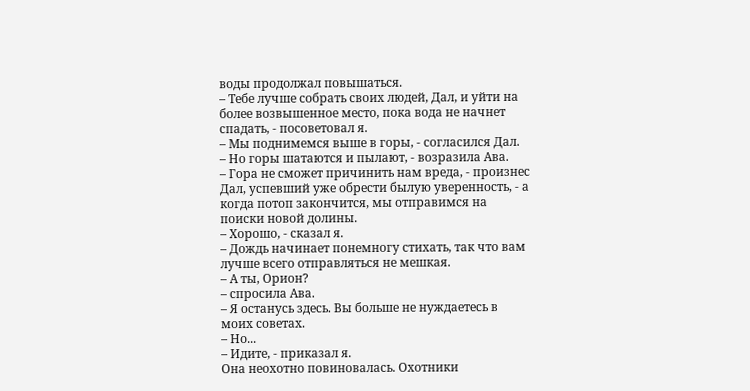воды продолжал повышаться.
– Тебе лучше собрать своих людей, Дал, и уйти на более возвышенное место, пока вода не начнет спадать, - посоветовал я.
– Мы поднимемся выше в горы, - согласился Дал.
– Но горы шатаются и пылают, - возразила Ава.
– Гора не сможет причинить нам вреда, - произнес Дал, успевший уже обрести былую уверенность, - а когда потоп закончится, мы отправимся на поиски новой долины.
– Хорошо, - сказал я.
– Дождь начинает понемногу стихать, так что вам лучше всего отправляться не мешкая.
– А ты, Орион?
– спросила Ава.
– Я останусь здесь. Вы больше не нуждаетесь в моих советах.
– Но...
– Идите, - приказал я.
Она неохотно повиновалась. Охотники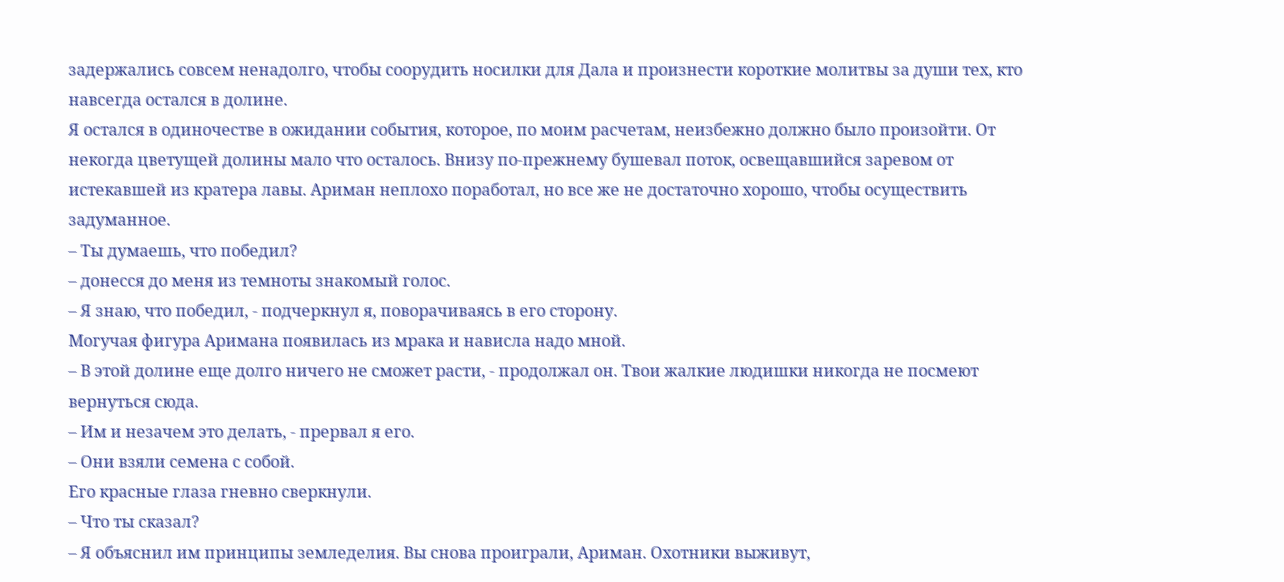задержались совсем ненадолго, чтобы соорудить носилки для Дала и произнести короткие молитвы за души тех, кто навсегда остался в долине.
Я остался в одиночестве в ожидании события, которое, по моим расчетам, неизбежно должно было произойти. От некогда цветущей долины мало что осталось. Внизу по-прежнему бушевал поток, освещавшийся заревом от истекавшей из кратера лавы. Ариман неплохо поработал, но все же не достаточно хорошо, чтобы осуществить задуманное.
– Ты думаешь, что победил?
– донесся до меня из темноты знакомый голос.
– Я знаю, что победил, - подчеркнул я, поворачиваясь в его сторону.
Могучая фигура Аримана появилась из мрака и нависла надо мной.
– В этой долине еще долго ничего не сможет расти, - продолжал он. Твои жалкие людишки никогда не посмеют вернуться сюда.
– Им и незачем это делать, - прервал я его.
– Они взяли семена с собой.
Его красные глаза гневно сверкнули.
– Что ты сказал?
– Я объяснил им принципы земледелия. Вы снова проиграли, Ариман. Охотники выживут,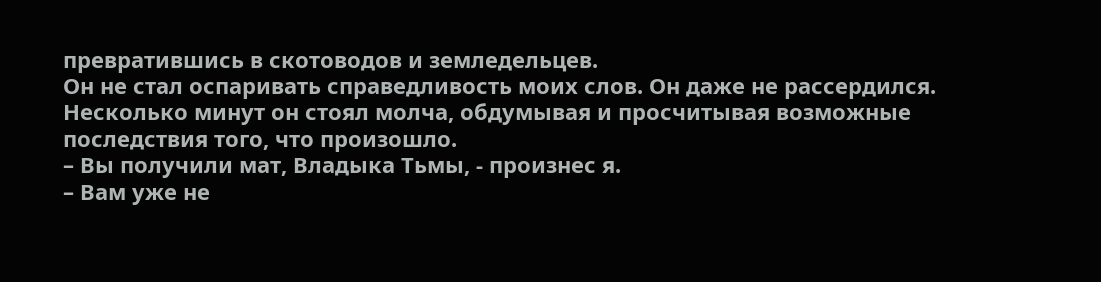превратившись в скотоводов и земледельцев.
Он не стал оспаривать справедливость моих слов. Он даже не рассердился. Несколько минут он стоял молча, обдумывая и просчитывая возможные последствия того, что произошло.
– Вы получили мат, Владыка Тьмы, - произнес я.
– Вам уже не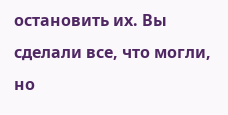остановить их. Вы сделали все, что могли, но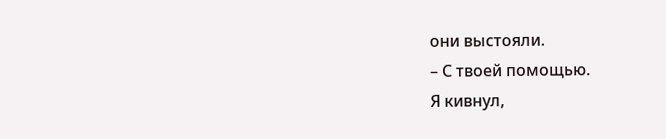они выстояли.
– С твоей помощью.
Я кивнул,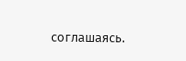соглашаясь.